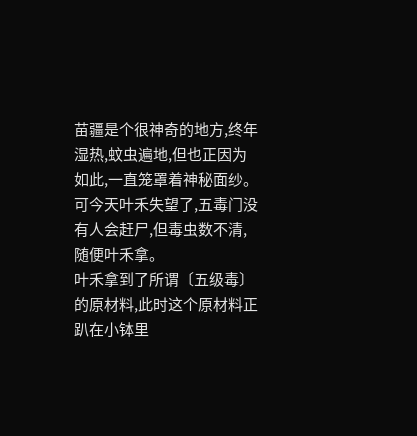苗疆是个很神奇的地方,终年湿热,蚊虫遍地,但也正因为如此,一直笼罩着神秘面纱。
可今天叶禾失望了,五毒门没有人会赶尸,但毒虫数不清,随便叶禾拿。
叶禾拿到了所谓〔五级毒〕的原材料,此时这个原材料正趴在小钵里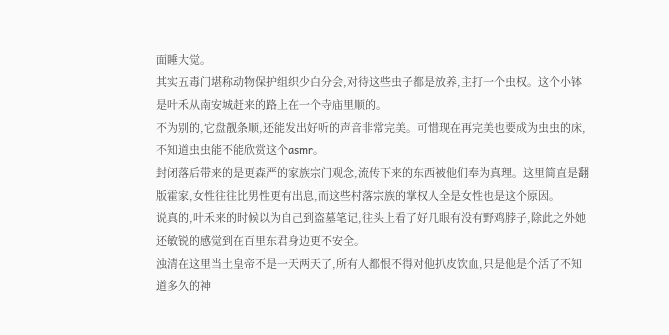面睡大觉。
其实五毒门堪称动物保护组织少白分会,对待这些虫子都是放养,主打一个虫权。这个小钵是叶禾从南安城赶来的路上在一个寺庙里顺的。
不为别的,它盘靓条顺,还能发出好听的声音非常完美。可惜现在再完美也要成为虫虫的床,不知道虫虫能不能欣赏这个asmr。
封闭落后带来的是更森严的家族宗门观念,流传下来的东西被他们奉为真理。这里简直是翻版霍家,女性往往比男性更有出息,而这些村落宗族的掌权人全是女性也是这个原因。
说真的,叶禾来的时候以为自己到盗墓笔记,往头上看了好几眼有没有野鸡脖子,除此之外她还敏锐的感觉到在百里东君身边更不安全。
浊清在这里当土皇帝不是一天两天了,所有人都恨不得对他扒皮饮血,只是他是个活了不知道多久的神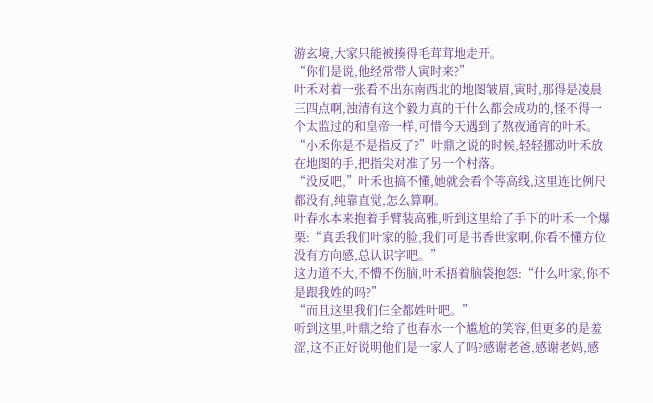游玄境,大家只能被揍得毛茸茸地走开。
“你们是说,他经常带人寅时来?”
叶禾对着一张看不出东南西北的地图皱眉,寅时,那得是凌晨三四点啊,浊清有这个毅力真的干什么都会成功的,怪不得一个太监过的和皇帝一样,可惜今天遇到了熬夜通宵的叶禾。
“小禾你是不是指反了?”叶鼎之说的时候,轻轻挪动叶禾放在地图的手,把指尖对准了另一个村落。
“没反吧,”叶禾也搞不懂,她就会看个等高线,这里连比例尺都没有,纯靠直觉,怎么算啊。
叶春水本来抱着手臂装高雅,听到这里给了手下的叶禾一个爆栗:“真丢我们叶家的脸,我们可是书香世家啊,你看不懂方位没有方向感,总认识字吧。”
这力道不大,不懵不伤脑,叶禾捂着脑袋抱怨:“什么叶家,你不是跟我姓的吗?”
“而且这里我们仨全都姓叶吧。”
听到这里,叶鼎之给了也春水一个尴尬的笑容,但更多的是羞涩,这不正好说明他们是一家人了吗?感谢老爸,感谢老妈,感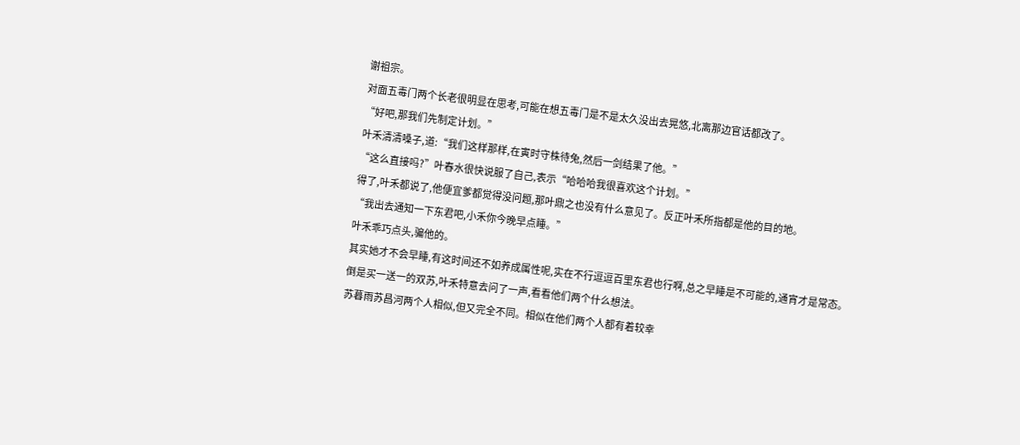谢祖宗。
对面五毒门两个长老很明显在思考,可能在想五毒门是不是太久没出去晃悠,北离那边官话都改了。
“好吧,那我们先制定计划。”
叶禾清清嗓子,道:“我们这样那样,在寅时守株待兔,然后一剑结果了他。”
“这么直接吗?”叶春水很快说服了自己,表示“哈哈哈我很喜欢这个计划。”
得了,叶禾都说了,他便宜爹都觉得没问题,那叶鼎之也没有什么意见了。反正叶禾所指都是他的目的地。
“我出去通知一下东君吧,小禾你今晚早点睡。”
叶禾乖巧点头,骗他的。
其实她才不会早睡,有这时间还不如养成属性呢,实在不行逗逗百里东君也行啊,总之早睡是不可能的,通宵才是常态。
倒是买一送一的双苏,叶禾特意去问了一声,看看他们两个什么想法。
苏暮雨苏昌河两个人相似,但又完全不同。相似在他们两个人都有着较幸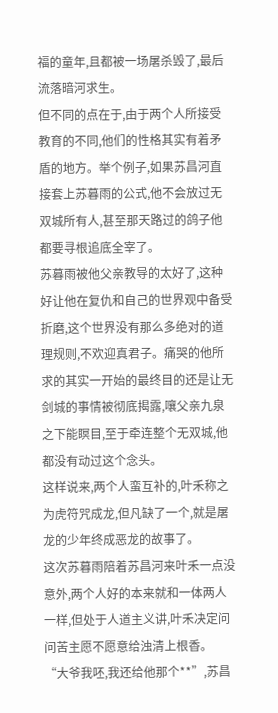福的童年,且都被一场屠杀毁了,最后流落暗河求生。
但不同的点在于,由于两个人所接受教育的不同,他们的性格其实有着矛盾的地方。举个例子,如果苏昌河直接套上苏暮雨的公式,他不会放过无双城所有人,甚至那天路过的鸽子他都要寻根追底全宰了。
苏暮雨被他父亲教导的太好了,这种好让他在复仇和自己的世界观中备受折磨,这个世界没有那么多绝对的道理规则,不欢迎真君子。痛哭的他所求的其实一开始的最终目的还是让无剑城的事情被彻底揭露,嚷父亲九泉之下能瞑目,至于牵连整个无双城,他都没有动过这个念头。
这样说来,两个人蛮互补的,叶禾称之为虎符咒成龙,但凡缺了一个,就是屠龙的少年终成恶龙的故事了。
这次苏暮雨陪着苏昌河来叶禾一点没意外,两个人好的本来就和一体两人一样,但处于人道主义讲,叶禾决定问问苦主愿不愿意给浊清上根香。
“大爷我呸,我还给他那个**”,苏昌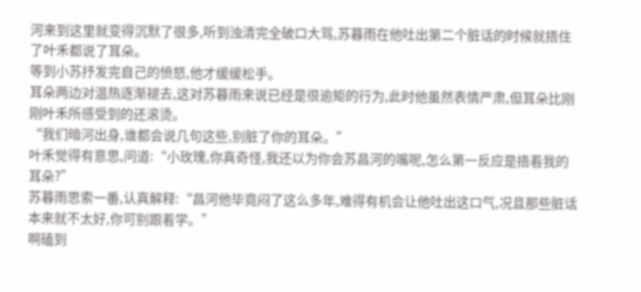河来到这里就变得沉默了很多,听到浊清完全破口大骂,苏暮雨在他吐出第二个脏话的时候就捂住了叶禾都说了耳朵。
等到小苏抒发完自己的愤怒,他才缓缓松手。
耳朵两边对温热逐渐褪去,这对苏暮雨来说已经是很逾矩的行为,此时他虽然表情严肃,但耳朵比刚刚叶禾所感受到的还滚烫。
“我们暗河出身,谁都会说几句这些,别脏了你的耳朵。”
叶禾觉得有意思,问道:“小玫瑰,你真奇怪,我还以为你会苏昌河的嘴呢,怎么第一反应是捂着我的耳朵?”
苏暮雨思索一番,认真解释:“昌河他毕竟闷了这么多年,难得有机会让他吐出这口气,况且那些脏话本来就不太好,你可别跟着学。”
啊磕到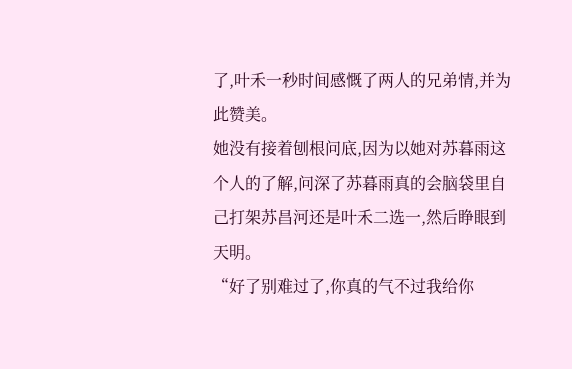了,叶禾一秒时间感慨了两人的兄弟情,并为此赞美。
她没有接着刨根问底,因为以她对苏暮雨这个人的了解,问深了苏暮雨真的会脑袋里自己打架苏昌河还是叶禾二选一,然后睁眼到天明。
“好了别难过了,你真的气不过我给你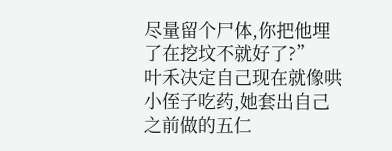尽量留个尸体,你把他埋了在挖坟不就好了?”
叶禾决定自己现在就像哄小侄子吃药,她套出自己之前做的五仁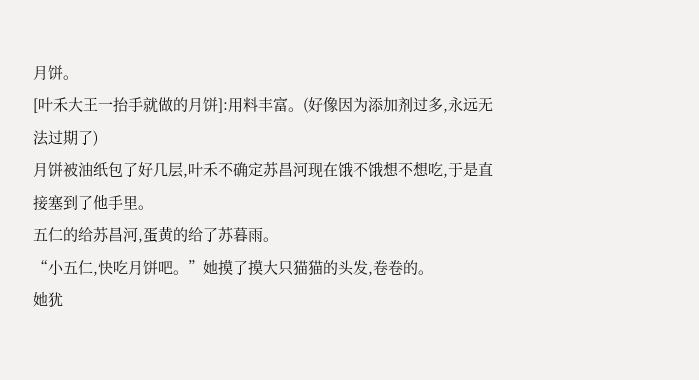月饼。
[叶禾大王一抬手就做的月饼]:用料丰富。(好像因为添加剂过多,永远无法过期了)
月饼被油纸包了好几层,叶禾不确定苏昌河现在饿不饿想不想吃,于是直接塞到了他手里。
五仁的给苏昌河,蛋黄的给了苏暮雨。
“小五仁,快吃月饼吧。”她摸了摸大只猫猫的头发,卷卷的。
她犹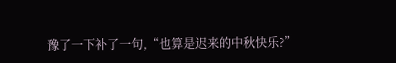豫了一下补了一句,“也算是迟来的中秋快乐?”